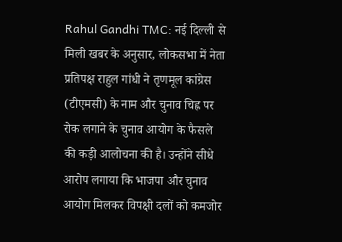Rahul Gandhi TMC: नई दिल्ली से मिली खबर के अनुसार, लोकसभा में नेता प्रतिपक्ष राहुल गांधी ने तृणमूल कांग्रेस (टीएमसी) के नाम और चुनाव चिह्न पर रोक लगाने के चुनाव आयोग के फैसले की कड़ी आलोचना की है। उन्होंने सीधे आरोप लगाया कि भाजपा और चुनाव आयोग मिलकर विपक्षी दलों को कमजोर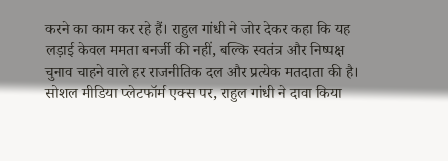करने का काम कर रहे हैं। राहुल गांधी ने जोर देकर कहा कि यह लड़ाई केवल ममता बनर्जी की नहीं, बल्कि स्वतंत्र और निष्पक्ष चुनाव चाहने वाले हर राजनीतिक दल और प्रत्येक मतदाता की है।
सोशल मीडिया प्लेटफॉर्म एक्स पर, राहुल गांधी ने दावा किया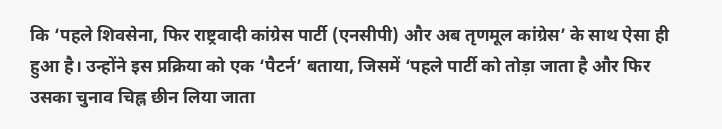कि ‘पहले शिवसेना, फिर राष्ट्रवादी कांग्रेस पार्टी (एनसीपी) और अब तृणमूल कांग्रेस’ के साथ ऐसा ही हुआ है। उन्होंने इस प्रक्रिया को एक ‘पैटर्न’ बताया, जिसमें ‘पहले पार्टी को तोड़ा जाता है और फिर उसका चुनाव चिह्न छीन लिया जाता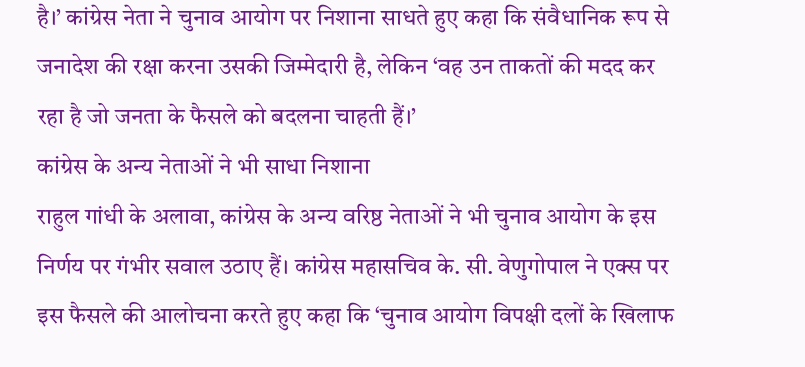है।’ कांग्रेस नेता ने चुनाव आयोग पर निशाना साधते हुए कहा कि संवैधानिक रूप से जनादेश की रक्षा करना उसकी जिम्मेदारी है, लेकिन ‘वह उन ताकतों की मदद कर रहा है जो जनता के फैसले को बदलना चाहती हैं।’
कांग्रेस के अन्य नेताओं ने भी साधा निशाना
राहुल गांधी के अलावा, कांग्रेस के अन्य वरिष्ठ नेताओं ने भी चुनाव आयोग के इस निर्णय पर गंभीर सवाल उठाए हैं। कांग्रेस महासचिव के. सी. वेणुगोपाल ने एक्स पर इस फैसले की आलोचना करते हुए कहा कि ‘चुनाव आयोग विपक्षी दलों के खिलाफ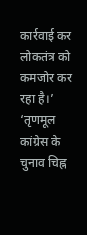कार्रवाई कर लोकतंत्र को कमजोर कर रहा है।’
‘तृणमूल कांग्रेस के चुनाव चिह्न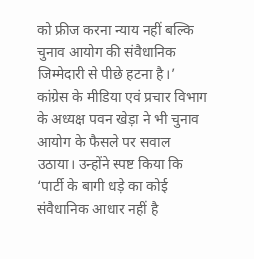को फ्रीज करना न्याय नहीं बल्कि चुनाव आयोग की संवैधानिक जिम्मेदारी से पीछे हटना है।’
कांग्रेस के मीडिया एवं प्रचार विभाग के अध्यक्ष पवन खेड़ा ने भी चुनाव आयोग के फैसले पर सवाल उठाया। उन्होंने स्पष्ट किया कि ‘पार्टी के बागी धड़े का कोई संवैधानिक आधार नहीं है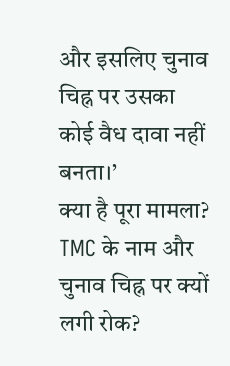और इसलिए चुनाव चिह्न पर उसका कोई वैध दावा नहीं बनता।’
क्या है पूरा मामला? TMC के नाम और चुनाव चिह्न पर क्यों लगी रोक?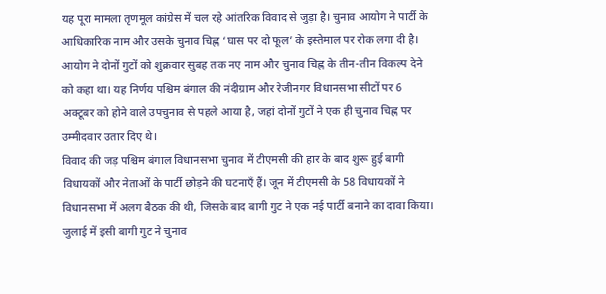यह पूरा मामला तृणमूल कांग्रेस में चल रहे आंतरिक विवाद से जुड़ा है। चुनाव आयोग ने पार्टी के आधिकारिक नाम और उसके चुनाव चिह्न ‘घास पर दो फूल’ के इस्तेमाल पर रोक लगा दी है। आयोग ने दोनों गुटों को शुक्रवार सुबह तक नए नाम और चुनाव चिह्न के तीन-तीन विकल्प देने को कहा था। यह निर्णय पश्चिम बंगाल की नंदीग्राम और रेजीनगर विधानसभा सीटों पर 6 अक्टूबर को होने वाले उपचुनाव से पहले आया है, जहां दोनों गुटों ने एक ही चुनाव चिह्न पर उम्मीदवार उतार दिए थे।
विवाद की जड़ पश्चिम बंगाल विधानसभा चुनाव में टीएमसी की हार के बाद शुरू हुई बागी विधायकों और नेताओं के पार्टी छोड़ने की घटनाएँ हैं। जून में टीएमसी के 58 विधायकों ने विधानसभा में अलग बैठक की थी, जिसके बाद बागी गुट ने एक नई पार्टी बनाने का दावा किया। जुलाई में इसी बागी गुट ने चुनाव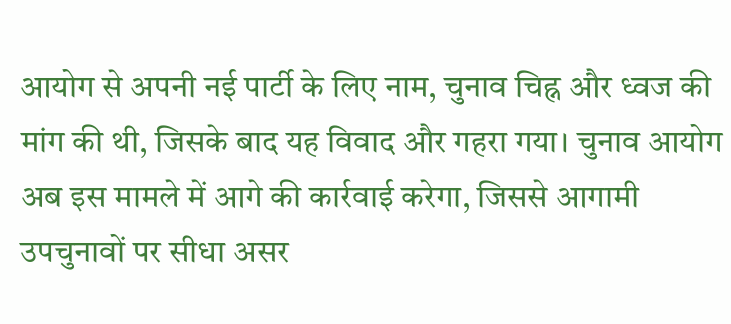आयोग से अपनी नई पार्टी के लिए नाम, चुनाव चिह्न और ध्वज की मांग की थी, जिसके बाद यह विवाद और गहरा गया। चुनाव आयोग अब इस मामले में आगे की कार्रवाई करेगा, जिससे आगामी उपचुनावों पर सीधा असर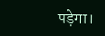पड़ेगा।